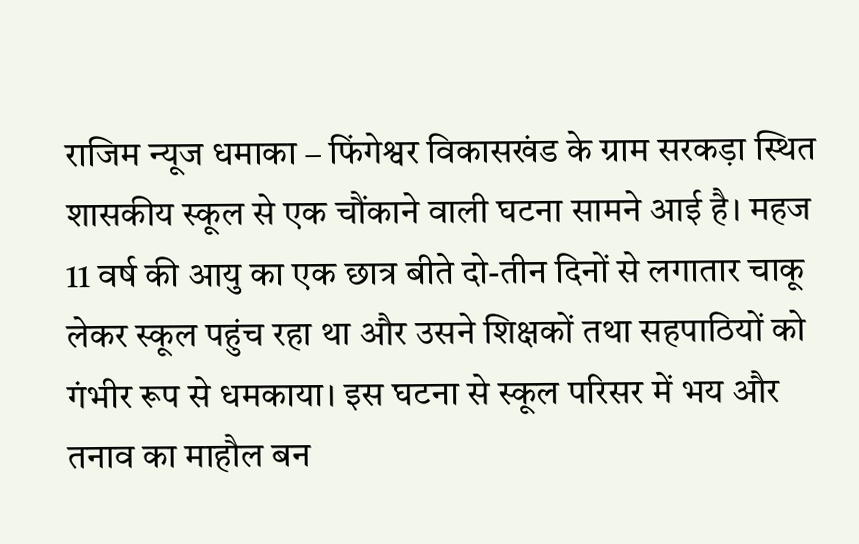राजिम न्यूज धमाका – फिंगेश्वर विकासखंड के ग्राम सरकड़ा स्थित शासकीय स्कूल से एक चौंकाने वाली घटना सामने आई है। महज 11 वर्ष की आयु का एक छात्र बीते दो-तीन दिनों से लगातार चाकू लेकर स्कूल पहुंच रहा था और उसने शिक्षकों तथा सहपाठियों को गंभीर रूप से धमकाया। इस घटना से स्कूल परिसर में भय और तनाव का माहौल बन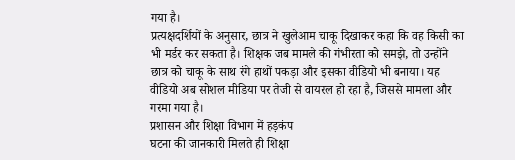गया है।
प्रत्यक्षदर्शियों के अनुसार, छात्र ने खुलेआम चाकू दिखाकर कहा कि वह किसी का भी मर्डर कर सकता है। शिक्षक जब मामले की गंभीरता को समझे, तो उन्होंने छात्र को चाकू के साथ रंगे हाथों पकड़ा और इसका वीडियो भी बनाया। यह वीडियो अब सोशल मीडिया पर तेजी से वायरल हो रहा है, जिससे मामला और गरमा गया है।
प्रशासन और शिक्षा विभाग में हड़कंप
घटना की जानकारी मिलते ही शिक्षा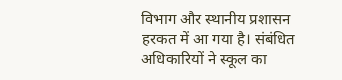विभाग और स्थानीय प्रशासन हरकत में आ गया है। संबंधित अधिकारियों ने स्कूल का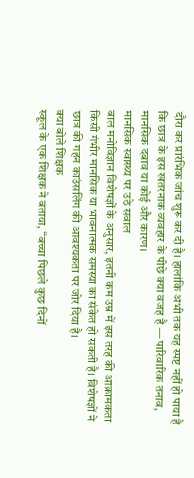दौरा कर प्रारंभिक जांच शुरू कर दी है। हालांकि अभी तक यह स्पष्ट नहीं हो पाया है कि छात्र के इस खतरनाक व्यवहार के पीछे क्या वजह है — पारिवारिक तनाव, मानसिक दबाव या कोई और कारण।
मानसिक स्वास्थ्य पर उठे सवाल
बाल मनोविज्ञान विशेषज्ञों के अनुसार, इतनी कम उम्र में इस तरह की आक्रामकता किसी गंभीर मानसिक या भावनात्मक समस्या का संकेत हो सकती है। विशेषज्ञों ने छात्र की गहन काउंसलिंग की आवश्यकता पर जोर दिया है।
क्या बोले शिक्षक
स्कूल के एक शिक्षक ने बताया, “बच्चा पिछले कुछ दिनों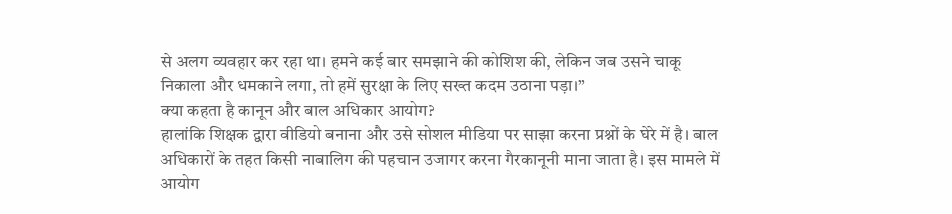से अलग व्यवहार कर रहा था। हमने कई बार समझाने की कोशिश की, लेकिन जब उसने चाकू निकाला और धमकाने लगा, तो हमें सुरक्षा के लिए सख्त कदम उठाना पड़ा।”
क्या कहता है कानून और बाल अधिकार आयोग?
हालांकि शिक्षक द्वारा वीडियो बनाना और उसे सोशल मीडिया पर साझा करना प्रश्नों के घेरे में है। बाल अधिकारों के तहत किसी नाबालिग की पहचान उजागर करना गैरकानूनी माना जाता है। इस मामले में आयोग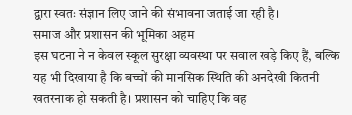द्वारा स्वतः संज्ञान लिए जाने की संभावना जताई जा रही है।
समाज और प्रशासन की भूमिका अहम
इस घटना ने न केवल स्कूल सुरक्षा व्यवस्था पर सवाल खड़े किए हैं, बल्कि यह भी दिखाया है कि बच्चों की मानसिक स्थिति की अनदेखी कितनी खतरनाक हो सकती है। प्रशासन को चाहिए कि वह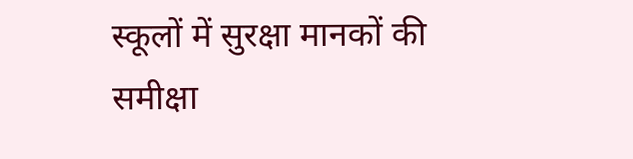स्कूलों में सुरक्षा मानकों की समीक्षा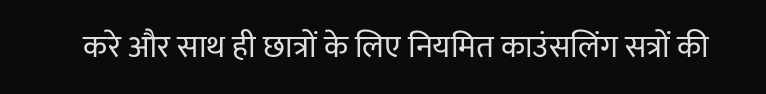करे और साथ ही छात्रों के लिए नियमित काउंसलिंग सत्रों की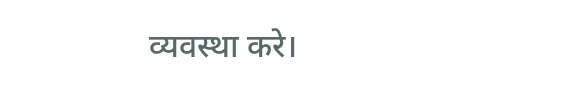व्यवस्था करे।